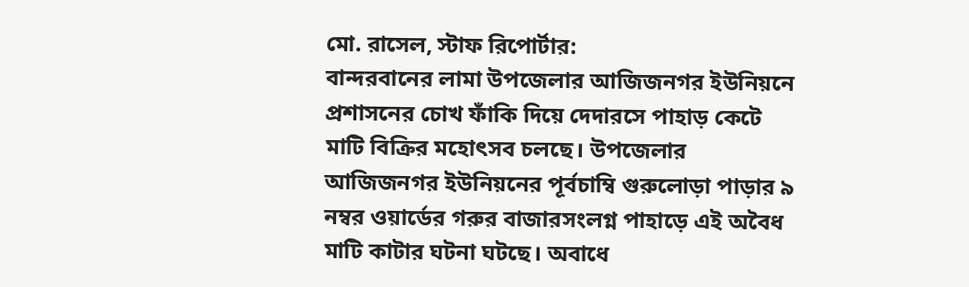মো. রাসেল, স্টাফ রিপোর্টার:
বান্দরবানের লামা উপজেলার আজিজনগর ইউনিয়নে প্রশাসনের চোখ ফাঁকি দিয়ে দেদারসে পাহাড় কেটে মাটি বিক্রির মহোৎসব চলছে। উপজেলার আজিজনগর ইউনিয়নের পূর্বচাম্বি গুরুলোড়া পাড়ার ৯ নম্বর ওয়ার্ডের গরুর বাজারসংলগ্ন পাহাড়ে এই অবৈধ মাটি কাটার ঘটনা ঘটছে। অবাধে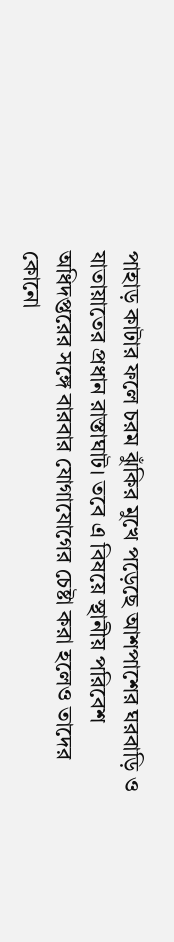পাহাড় কাটার ফলে চরম ঝুঁকির মুখে পড়েছে আশপাশের ঘরবাড়ি ও যাতায়াতের প্রধান রাস্তাঘাট। তবে এ বিষয়ে স্থানীয় পরিবেশ অধিদপ্তরের সঙ্গে বারবার যোগাযোগের চেষ্টা করা হলেও তাদের কোনো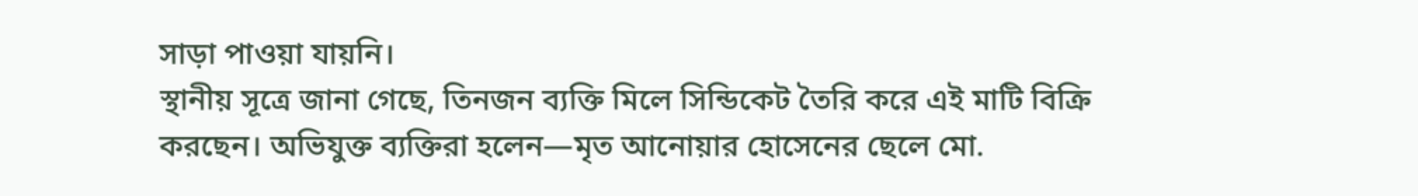সাড়া পাওয়া যায়নি।
স্থানীয় সূত্রে জানা গেছে, তিনজন ব্যক্তি মিলে সিন্ডিকেট তৈরি করে এই মাটি বিক্রি করছেন। অভিযুক্ত ব্যক্তিরা হলেন—মৃত আনোয়ার হোসেনের ছেলে মো.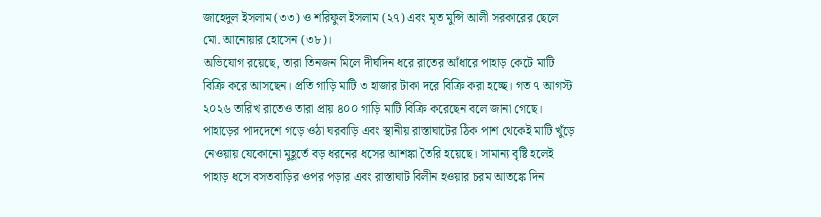জাহেদুল ইসলাম (৩৩) ও শরিফুল ইসলাম (২৭) এবং মৃত মুন্সি আলী সরকারের ছেলে মো. আনোয়ার হোসেন (৩৮)।
অভিযোগ রয়েছে, তারা তিনজন মিলে দীর্ঘদিন ধরে রাতের আঁধারে পাহাড় কেটে মাটি বিক্রি করে আসছেন। প্রতি গাড়ি মাটি ৩ হাজার টাকা দরে বিক্রি করা হচ্ছে। গত ৭ আগস্ট ২০২৬ তারিখ রাতেও তারা প্রায় ৪০০ গাড়ি মাটি বিক্রি করেছেন বলে জানা গেছে।
পাহাড়ের পাদদেশে গড়ে ওঠা ঘরবাড়ি এবং স্থানীয় রাস্তাঘাটের ঠিক পাশ থেকেই মাটি খুঁড়ে নেওয়ায় যেকোনো মুহূর্তে বড় ধরনের ধসের আশঙ্কা তৈরি হয়েছে। সামান্য বৃষ্টি হলেই পাহাড় ধসে বসতবাড়ির ওপর পড়ার এবং রাস্তাঘাট বিলীন হওয়ার চরম আতঙ্কে দিন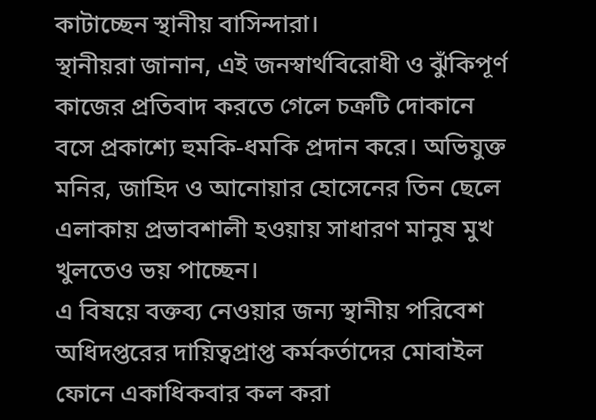কাটাচ্ছেন স্থানীয় বাসিন্দারা।
স্থানীয়রা জানান, এই জনস্বার্থবিরোধী ও ঝুঁকিপূর্ণ কাজের প্রতিবাদ করতে গেলে চক্রটি দোকানে বসে প্রকাশ্যে হুমকি-ধমকি প্রদান করে। অভিযুক্ত মনির, জাহিদ ও আনোয়ার হোসেনের তিন ছেলে এলাকায় প্রভাবশালী হওয়ায় সাধারণ মানুষ মুখ খুলতেও ভয় পাচ্ছেন।
এ বিষয়ে বক্তব্য নেওয়ার জন্য স্থানীয় পরিবেশ অধিদপ্তরের দায়িত্বপ্রাপ্ত কর্মকর্তাদের মোবাইল ফোনে একাধিকবার কল করা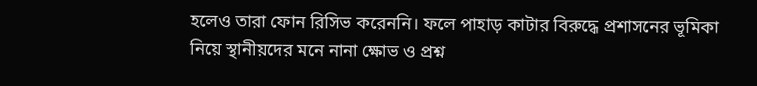হলেও তারা ফোন রিসিভ করেননি। ফলে পাহাড় কাটার বিরুদ্ধে প্রশাসনের ভূমিকা নিয়ে স্থানীয়দের মনে নানা ক্ষোভ ও প্রশ্ন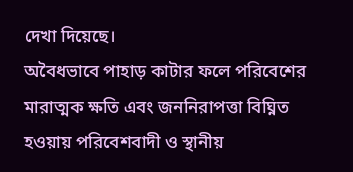দেখা দিয়েছে।
অবৈধভাবে পাহাড় কাটার ফলে পরিবেশের মারাত্মক ক্ষতি এবং জননিরাপত্তা বিঘ্নিত হওয়ায় পরিবেশবাদী ও স্থানীয়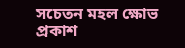সচেতন মহল ক্ষোভ প্রকাশ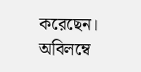করেছেন। অবিলম্বে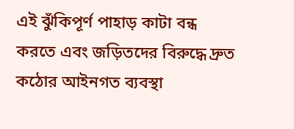এই ঝুঁকিপূর্ণ পাহাড় কাটা বন্ধ করতে এবং জড়িতদের বিরুদ্ধে দ্রুত কঠোর আইনগত ব্যবস্থা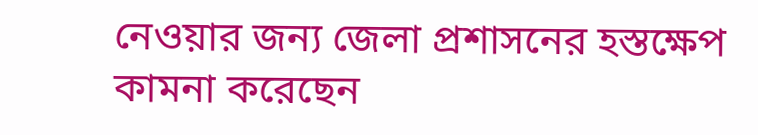নেওয়ার জন্য জেলা প্রশাসনের হস্তক্ষেপ কামনা করেছেন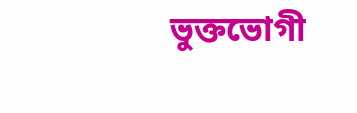ভুক্তভোগী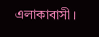এলাকাবাসী।